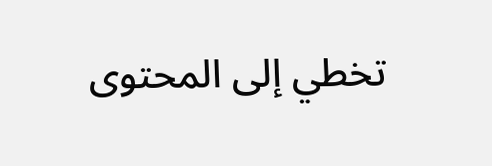تخطي إلى المحتوى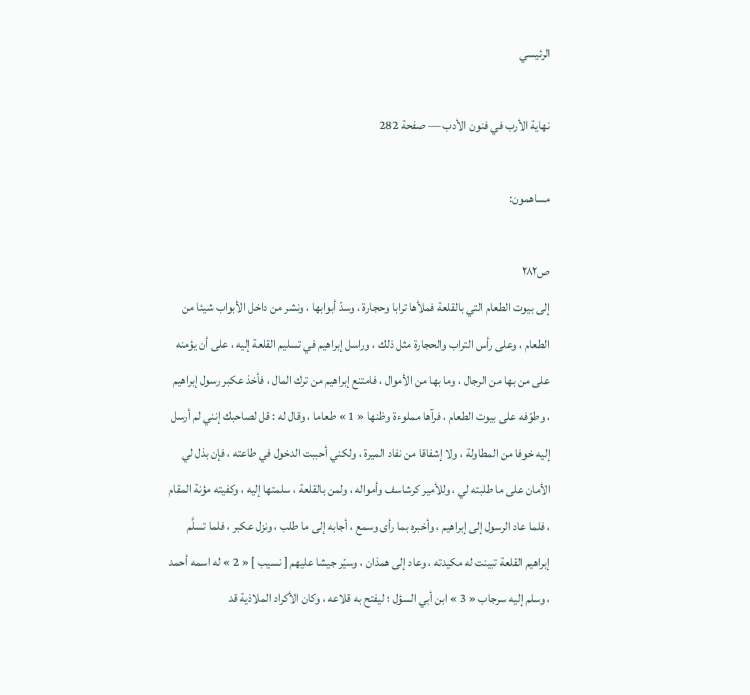الرئيسي

نهاية الأرب في فنون الأدب — صفحة 282

مساهمون:

ص٢٨٢
إلى بيوت الطعام التي بالقلعة فملأها ترابا وحجارة ، وسدّ أبوابها ، ونشر من داخل الأبواب شيئا من الطعام ، وعلى رأس التراب والحجارة مثل ذلك ، وراسل إبراهيم في تسليم القلعة إليه ، على أن يؤمنه على من بها من الرجال ، وما بها من الأموال ، فامتنع إبراهيم من ترك المال ، فأخذ عكبر رسول إبراهيم ، وطوّفه على بيوت الطعام ، فرآها مملوءة وظنها « 1 » طعاما ، وقال له : قل لصاحبك إنني لم أرسل إليه خوفا من المطاولة ، ولا إشفاقا من نفاد الميرة ، ولكني أحببت الدخول في طاعته ، فإن بذل لي الأمان على ما طلبته لي ، وللأمير كرشاسف وأمواله ، ولمن بالقلعة ، سلمتها إليه ، وكفيته مؤنة المقام ، فلما عاد الرسول إلى إبراهيم ، وأخبره بما رأى وسمع ، أجابه إلى ما طلب ، ونزل عكبر ، فلما تسلَّم إبراهيم القلعة تبينت له مكيدته ، وعاد إلى همذان ، وسيّر جيشا عليهم [ نسيب ] « 2 » له اسمه أحمد ، وسلم إليه سرجاب « 3 » ابن أبي السؤل ؛ ليفتح به قلاعه ، وكان الأكراد الملاذية قد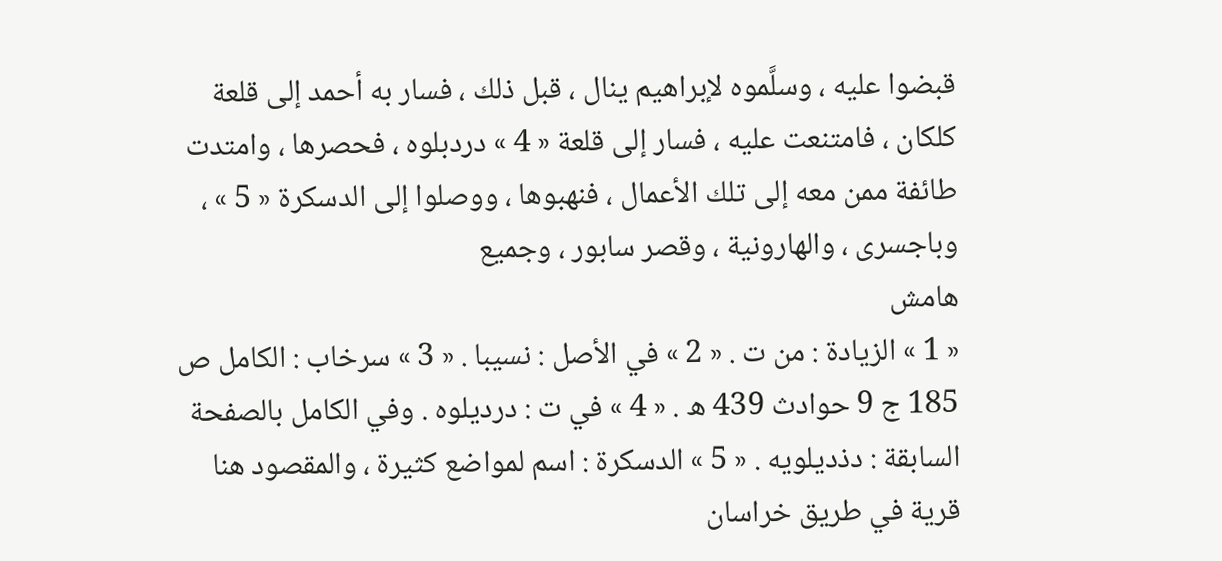قبضوا عليه ، وسلَّموه لإبراهيم ينال ، قبل ذلك ، فسار به أحمد إلى قلعة كلكان ، فامتنعت عليه ، فسار إلى قلعة « 4 » دردبلوه ، فحصرها ، وامتدت طائفة ممن معه إلى تلك الأعمال ، فنهبوها ، ووصلوا إلى الدسكرة « 5 » ، وباجسرى ، والهارونية ، وقصر سابور ، وجميع
هامش
« 1 » الزيادة : من ت . « 2 » في الأصل : نسيبا . « 3 » سرخاب : الكامل ص 185 ج 9 حوادث 439 ه . « 4 » في ت : درديلوه . وفي الكامل بالصفحة السابقة : دذديلويه . « 5 » الدسكرة : اسم لمواضع كثيرة ، والمقصود هنا قرية في طريق خراسان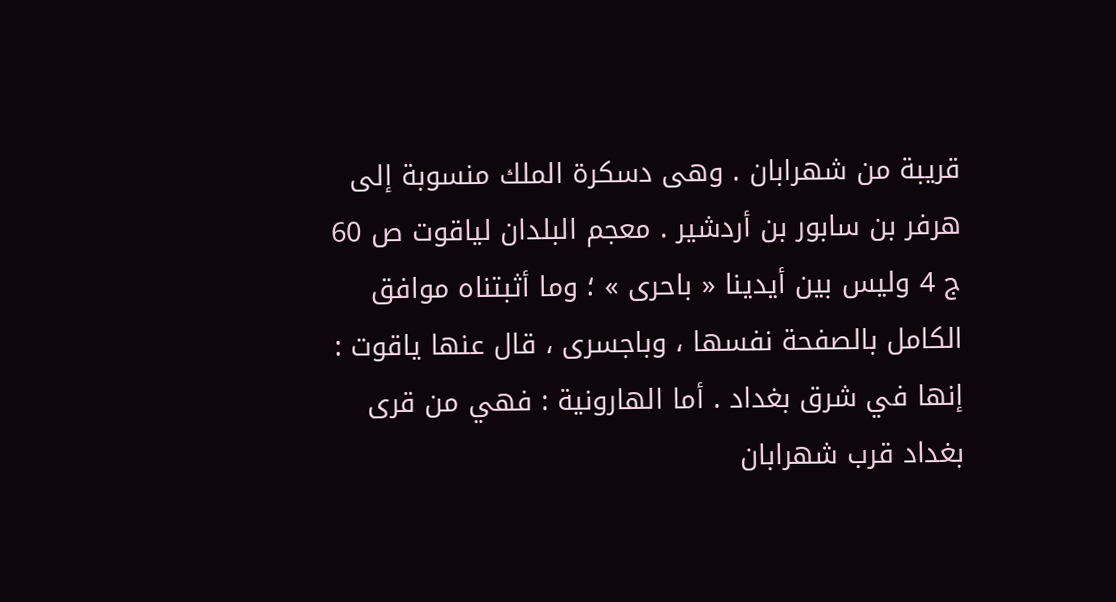قريبة من شهرابان . وهى دسكرة الملك منسوبة إلى هرفر بن سابور بن أردشير . معجم البلدان لياقوت ص 60 ج 4 وليس بين أيدينا « باحرى » ؛ وما أثبتناه موافق الكامل بالصفحة نفسها ، وباجسرى ، قال عنها ياقوت : إنها في شرق بغداد . أما الهارونية : فهي من قرى بغداد قرب شهرابان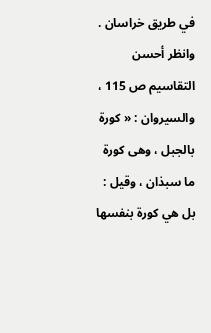في طريق خراسان . وانظر أحسن التقاسيم ص 115 ، والسيروان : « كورة بالجبل ، وهى كورة ما سبذان ، وقيل : بل هي كورة بنفسها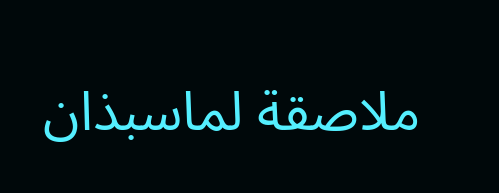ملاصقة لماسبذان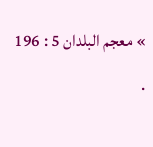» معجم البلدان 5 : 196 .